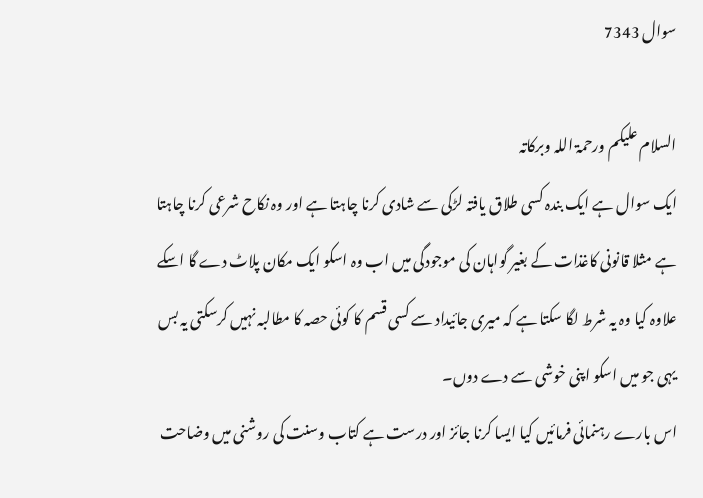سوال 7343

السلام علیکم ورحمۃ اللہ وبرکاتہ
ایک سوال ہے ایک بندہ کسی طلاق یافتہ لڑکی سے شادی کرنا چاہتا ہے اور وہ نکاح شرعی کرنا چاہتا ہے مثلا قانونی کاغذات کے بغیر گواہان کی موجودگی میں اب وہ اسکو ایک مکان پلاٹ دے گا اسکے علاوہ کیا وہ یہ شرط لگا سکتا ہے کہ میری جائیداد سے کسی قسم کا کوئی حصہ کا مطالبہ نہیں کرسکتی یہ بس یہی جو میں اسکو اپنی خوشی سے دے دوں۔
اس بارے رہنمائی فرمائیں کیا ایسا کرنا جائز اور درست ہے کتاب وسنت کی روشنی میں وضاحت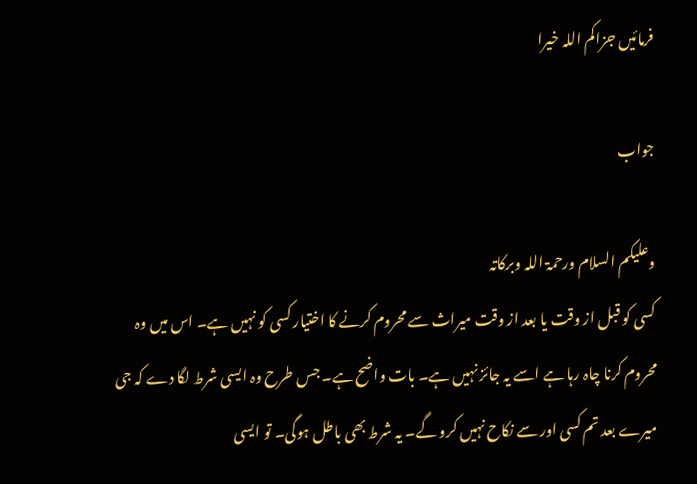فرمائیں جزاکم اللہ خیرا

جواب

وعلیکم السلام ورحمۃ اللہ وبرکاتہ
کسی کو قبل از وقت یا بعد از وقت میراث سے محروم کرنے کا اختیار کسی کو نہیں ہے۔ اس میں وہ محروم کرنا چاہ رہا ہے اسے یہ جائز نہیں ہے۔ بات واضح ہے۔ جس طرح وہ ایسی شرط لگا دے کہ جی میرے بعد تم کسی اور سے نکاح نہیں کرو گے۔ یہ شرط بھی باطل ہوگی۔ تو ایسی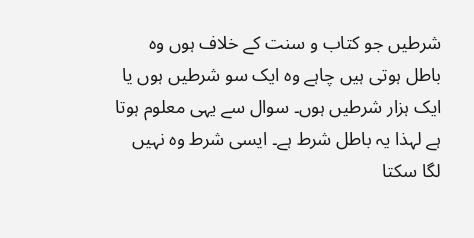شرطیں جو کتاب و سنت کے خلاف ہوں وہ باطل ہوتی ہیں چاہے وہ ایک سو شرطیں ہوں یا ایک ہزار شرطیں ہوں۔ سوال سے یہی معلوم ہوتا ہے لہذا یہ باطل شرط ہے۔ ایسی شرط وہ نہیں لگا سکتا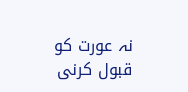نہ عورت کو قبول کرنی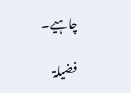چاہیے۔

فضیلۃ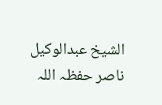الشیخ عبدالوکیل ناصر حفظہ اللہ